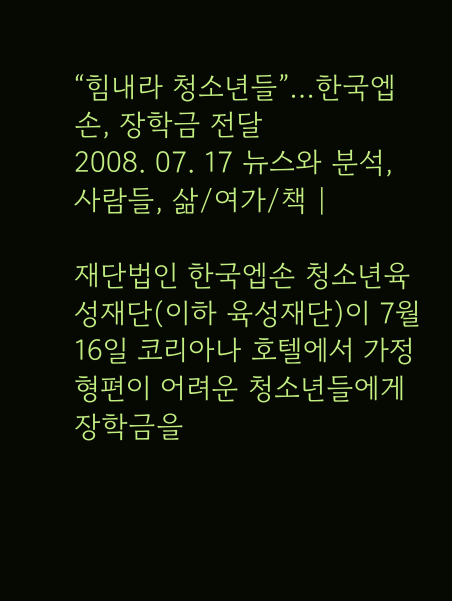“힘내라 청소년들”…한국엡손, 장학금 전달
2008. 07. 17 뉴스와 분석, 사람들, 삶/여가/책 |

재단법인 한국엡손 청소년육성재단(이하 육성재단)이 7월16일 코리아나 호텔에서 가정 형편이 어려운 청소년들에게 장학금을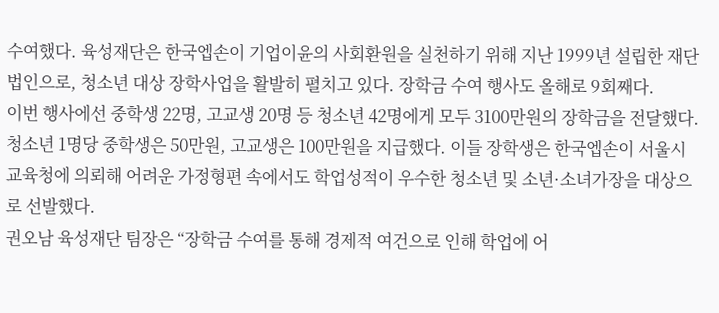수여했다. 육성재단은 한국엡손이 기업이윤의 사회환원을 실천하기 위해 지난 1999년 설립한 재단법인으로, 청소년 대상 장학사업을 활발히 펼치고 있다. 장학금 수여 행사도 올해로 9회째다.
이번 행사에선 중학생 22명, 고교생 20명 등 청소년 42명에게 모두 3100만원의 장학금을 전달했다. 청소년 1명당 중학생은 50만원, 고교생은 100만원을 지급했다. 이들 장학생은 한국엡손이 서울시 교육청에 의뢰해 어려운 가정형편 속에서도 학업성적이 우수한 청소년 및 소년·소녀가장을 대상으로 선발했다.
권오남 육성재단 팀장은 “장학금 수여를 통해 경제적 여건으로 인해 학업에 어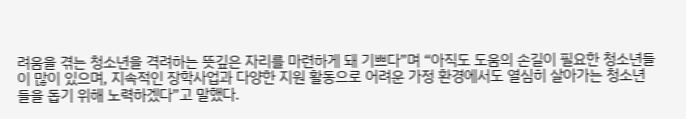려움을 겪는 청소년을 격려하는 뜻깊은 자리를 마련하게 돼 기쁘다”며 “아직도 도움의 손길이 필요한 청소년들이 많이 있으며, 지속적인 장학사업과 다양한 지원 활동으로 어려운 가정 환경에서도 열심히 살아가는 청소년들을 돕기 위해 노력하겠다”고 말했다.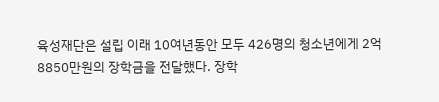육성재단은 설립 이래 10여년동안 모두 426명의 청소년에게 2억8850만원의 장학금을 전달했다. 장학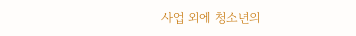사업 외에 청소년의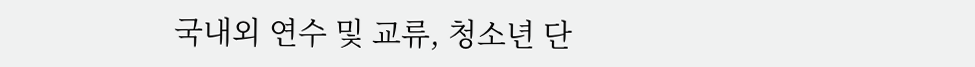국내외 연수 및 교류, 청소년 단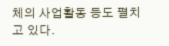체의 사업활동 등도 펼치고 있다.